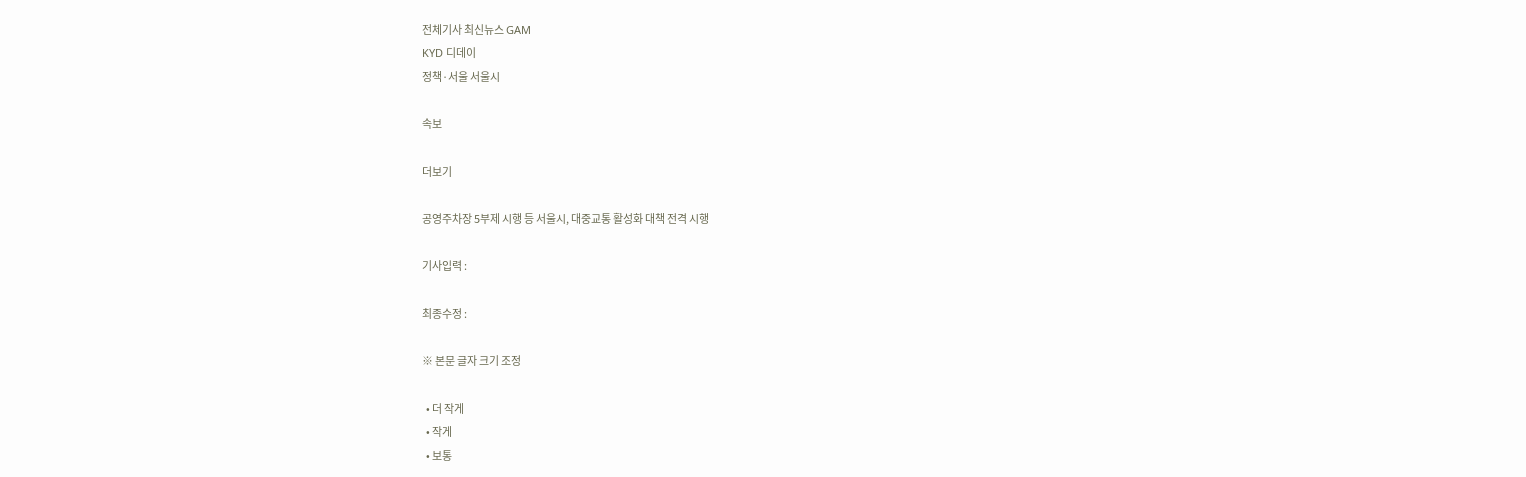전체기사 최신뉴스 GAM
KYD 디데이
정책·서울 서울시

속보

더보기

공영주차장 5부제 시행 등 서울시, 대중교통 활성화 대책 전격 시행

기사입력 :

최종수정 :

※ 본문 글자 크기 조정

  • 더 작게
  • 작게
  • 보통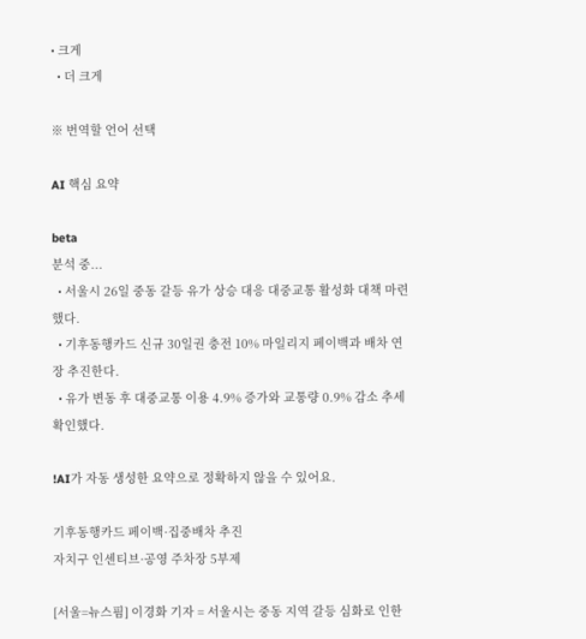• 크게
  • 더 크게

※ 번역할 언어 선택

AI 핵심 요약

beta
분석 중...
  • 서울시 26일 중동 갈등 유가 상승 대응 대중교통 활성화 대책 마련했다.
  • 기후동행카드 신규 30일권 충전 10% 마일리지 페이백과 배차 연장 추진한다.
  • 유가 변동 후 대중교통 이용 4.9% 증가와 교통량 0.9% 감소 추세 확인했다.

!AI가 자동 생성한 요약으로 정확하지 않을 수 있어요.

기후동행카드 페이백·집중배차 추진
자치구 인센티브·공영 주차장 5부제

[서울=뉴스핌] 이경화 기자 = 서울시는 중동 지역 갈등 심화로 인한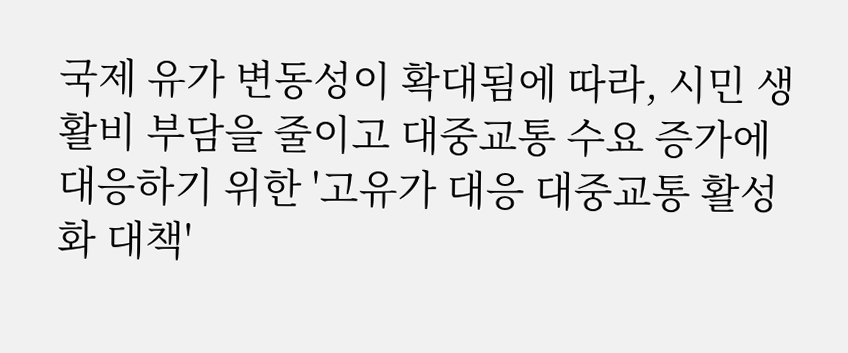국제 유가 변동성이 확대됨에 따라, 시민 생활비 부담을 줄이고 대중교통 수요 증가에 대응하기 위한 '고유가 대응 대중교통 활성화 대책'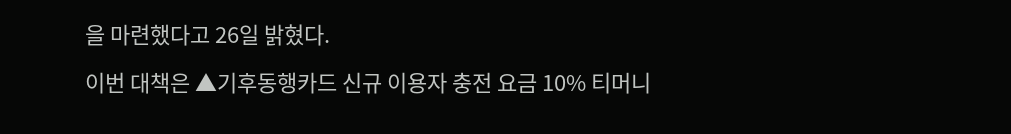을 마련했다고 26일 밝혔다.

이번 대책은 ▲기후동행카드 신규 이용자 충전 요금 10% 티머니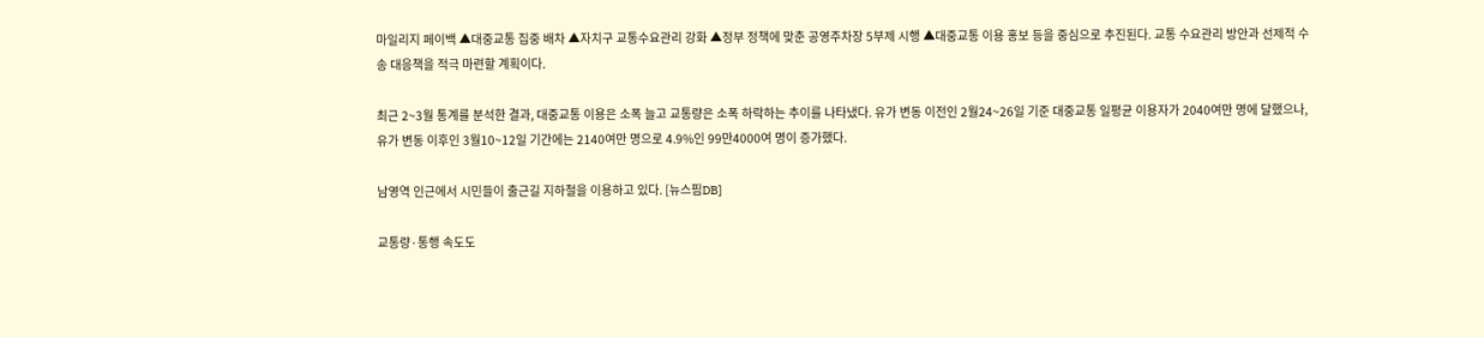마일리지 페이백 ▲대중교통 집중 배차 ▲자치구 교통수요관리 강화 ▲정부 정책에 맞춘 공영주차장 5부제 시행 ▲대중교통 이용 홍보 등을 중심으로 추진된다. 교통 수요관리 방안과 선제적 수송 대응책을 적극 마련할 계획이다.

최근 2~3월 통계를 분석한 결과, 대중교통 이용은 소폭 늘고 교통량은 소폭 하락하는 추이를 나타냈다. 유가 변동 이전인 2월24~26일 기준 대중교통 일평균 이용자가 2040여만 명에 달했으나, 유가 변동 이후인 3월10~12일 기간에는 2140여만 명으로 4.9%인 99만4000여 명이 증가했다.

남영역 인근에서 시민들이 출근길 지하철을 이용하고 있다. [뉴스핌DB]

교통량·통행 속도도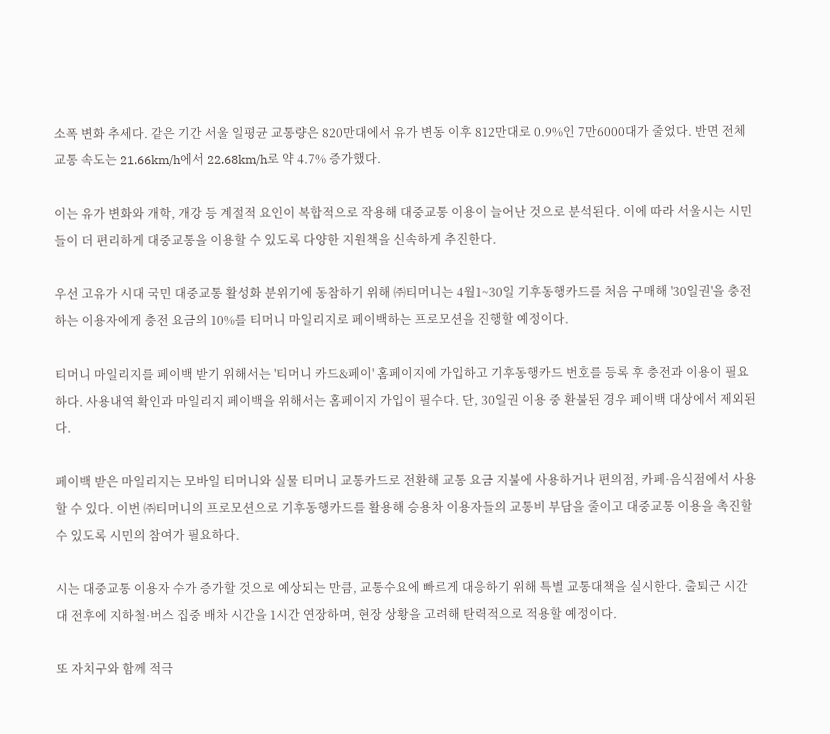소폭 변화 추세다. 같은 기간 서울 일평균 교통량은 820만대에서 유가 변동 이후 812만대로 0.9%인 7만6000대가 줄었다. 반면 전체 교통 속도는 21.66km/h에서 22.68km/h로 약 4.7% 증가했다.

이는 유가 변화와 개학, 개강 등 계절적 요인이 복합적으로 작용해 대중교통 이용이 늘어난 것으로 분석된다. 이에 따라 서울시는 시민들이 더 편리하게 대중교통을 이용할 수 있도록 다양한 지원책을 신속하게 추진한다.

우선 고유가 시대 국민 대중교통 활성화 분위기에 동참하기 위해 ㈜티머니는 4월1~30일 기후동행카드를 처음 구매해 '30일권'을 충전하는 이용자에게 충전 요금의 10%를 티머니 마일리지로 페이백하는 프로모션을 진행할 예정이다.

티머니 마일리지를 페이백 받기 위해서는 '티머니 카드&페이' 홈페이지에 가입하고 기후동행카드 번호를 등록 후 충전과 이용이 필요하다. 사용내역 확인과 마일리지 페이백을 위해서는 홈페이지 가입이 필수다. 단, 30일권 이용 중 환불된 경우 페이백 대상에서 제외된다.

페이백 받은 마일리지는 모바일 티머니와 실물 티머니 교통카드로 전환해 교통 요금 지불에 사용하거나 편의점, 카페·음식점에서 사용할 수 있다. 이번 ㈜티머니의 프로모션으로 기후동행카드를 활용해 승용차 이용자들의 교통비 부담을 줄이고 대중교통 이용을 촉진할 수 있도록 시민의 참여가 필요하다.

시는 대중교통 이용자 수가 증가할 것으로 예상되는 만큼, 교통수요에 빠르게 대응하기 위해 특별 교통대책을 실시한다. 출퇴근 시간대 전후에 지하철·버스 집중 배차 시간을 1시간 연장하며, 현장 상황을 고려해 탄력적으로 적용할 예정이다.

또 자치구와 함께 적극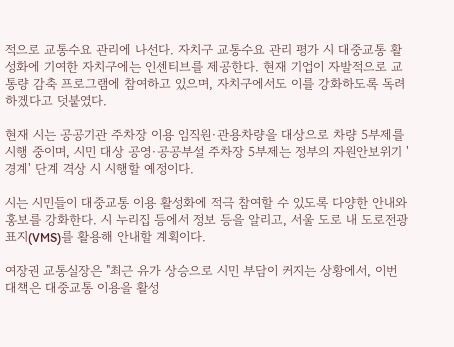적으로 교통수요 관리에 나선다. 자치구 교통수요 관리 평가 시 대중교통 활성화에 기여한 자치구에는 인센티브를 제공한다. 현재 기업이 자발적으로 교통량 감축 프로그램에 참여하고 있으며, 자치구에서도 이를 강화하도록 독려하겠다고 덧붙였다.

현재 시는 공공기관 주차장 이용 임직원·관용차량을 대상으로 차량 5부제를 시행 중이며, 시민 대상 공영·공공부설 주차장 5부제는 정부의 자원안보위기 '경계' 단계 격상 시 시행할 예정이다.

시는 시민들이 대중교통 이용 활성화에 적극 참여할 수 있도록 다양한 안내와 홍보를 강화한다. 시 누리집 등에서 정보 등을 알리고, 서울 도로 내 도로전광표지(VMS)를 활용해 안내할 계획이다.

여장권 교통실장은 "최근 유가 상승으로 시민 부담이 커지는 상황에서, 이번 대책은 대중교통 이용을 활성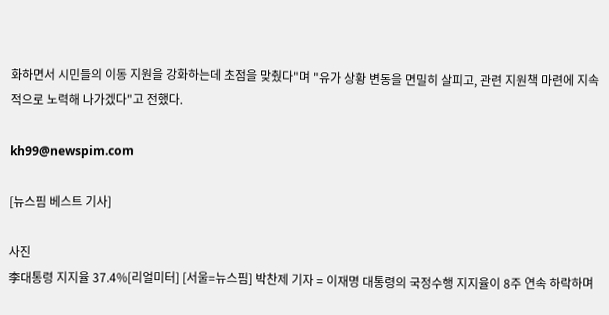화하면서 시민들의 이동 지원을 강화하는데 초점을 맞췄다"며 "유가 상황 변동을 면밀히 살피고, 관련 지원책 마련에 지속적으로 노력해 나가겠다"고 전했다.

kh99@newspim.com

[뉴스핌 베스트 기사]

사진
李대통령 지지율 37.4%[리얼미터] [서울=뉴스핌] 박찬제 기자 = 이재명 대통령의 국정수행 지지율이 8주 연속 하락하며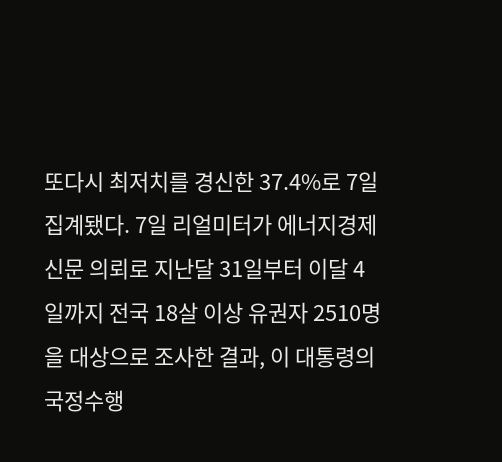또다시 최저치를 경신한 37.4%로 7일 집계됐다. 7일 리얼미터가 에너지경제신문 의뢰로 지난달 31일부터 이달 4일까지 전국 18살 이상 유권자 2510명을 대상으로 조사한 결과, 이 대통령의 국정수행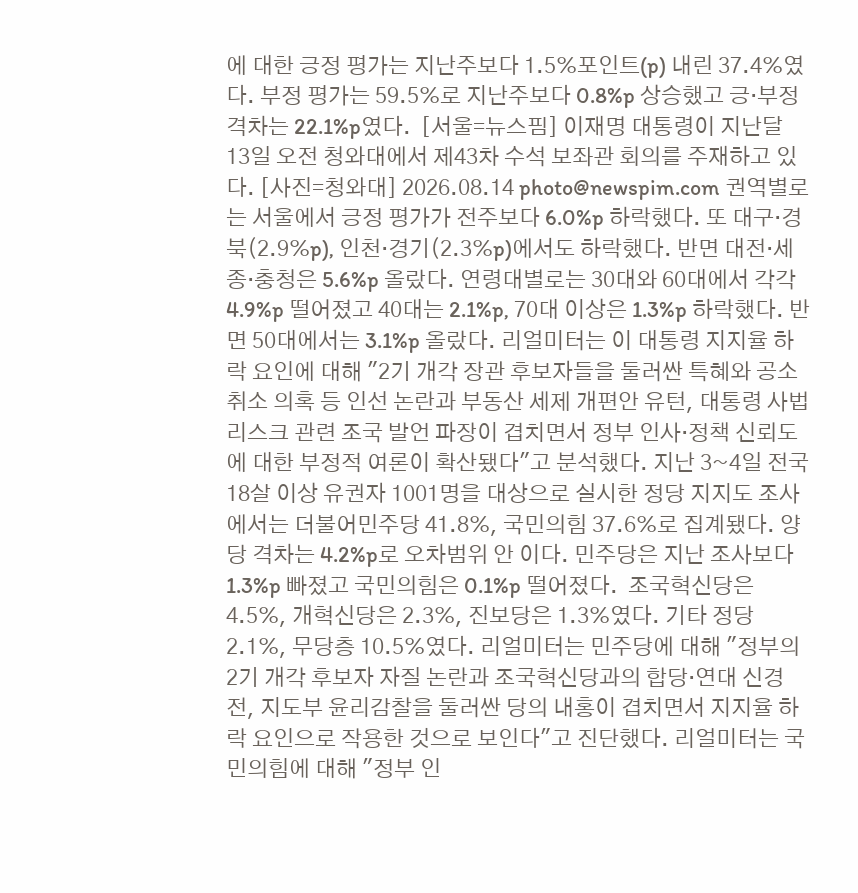에 대한 긍정 평가는 지난주보다 1.5%포인트(p) 내린 37.4%였다. 부정 평가는 59.5%로 지난주보다 0.8%p 상승했고 긍·부정 격차는 22.1%p였다.  [서울=뉴스핌] 이재명 대통령이 지난달 13일 오전 청와대에서 제43차 수석 보좌관 회의를 주재하고 있다. [사진=청와대] 2026.08.14 photo@newspim.com 권역별로는 서울에서 긍정 평가가 전주보다 6.0%p 하락했다. 또 대구·경북(2.9%p), 인천·경기(2.3%p)에서도 하락했다. 반면 대전·세종·충청은 5.6%p 올랐다. 연령대별로는 30대와 60대에서 각각 4.9%p 떨어졌고 40대는 2.1%p, 70대 이상은 1.3%p 하락했다. 반면 50대에서는 3.1%p 올랐다. 리얼미터는 이 대통령 지지율 하락 요인에 대해 "2기 개각 장관 후보자들을 둘러싼 특혜와 공소 취소 의혹 등 인선 논란과 부동산 세제 개편안 유턴, 대통령 사법 리스크 관련 조국 발언 파장이 겹치면서 정부 인사·정책 신뢰도에 대한 부정적 여론이 확산됐다"고 분석했다. 지난 3~4일 전국 18살 이상 유권자 1001명을 대상으로 실시한 정당 지지도 조사에서는 더불어민주당 41.8%, 국민의힘 37.6%로 집계됐다. 양당 격차는 4.2%p로 오차범위 안 이다. 민주당은 지난 조사보다 1.3%p 빠졌고 국민의힘은 0.1%p 떨어졌다.  조국혁신당은 4.5%, 개혁신당은 2.3%, 진보당은 1.3%였다. 기타 정당 2.1%, 무당층 10.5%였다. 리얼미터는 민주당에 대해 "정부의 2기 개각 후보자 자질 논란과 조국혁신당과의 합당·연대 신경전, 지도부 윤리감찰을 둘러싼 당의 내홍이 겹치면서 지지율 하락 요인으로 작용한 것으로 보인다"고 진단했다. 리얼미터는 국민의힘에 대해 "정부 인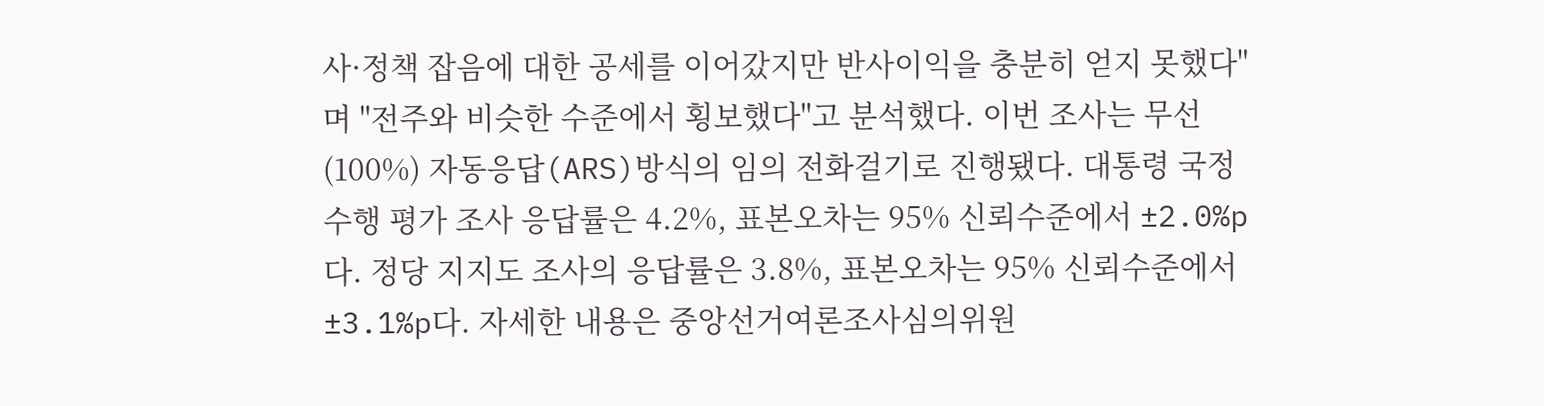사·정책 잡음에 대한 공세를 이어갔지만 반사이익을 충분히 얻지 못했다"며 "전주와 비슷한 수준에서 횡보했다"고 분석했다. 이번 조사는 무선(100%) 자동응답(ARS)방식의 임의 전화걸기로 진행됐다. 대통령 국정수행 평가 조사 응답률은 4.2%, 표본오차는 95% 신뢰수준에서 ±2.0%p다. 정당 지지도 조사의 응답률은 3.8%, 표본오차는 95% 신뢰수준에서 ±3.1%p다. 자세한 내용은 중앙선거여론조사심의위원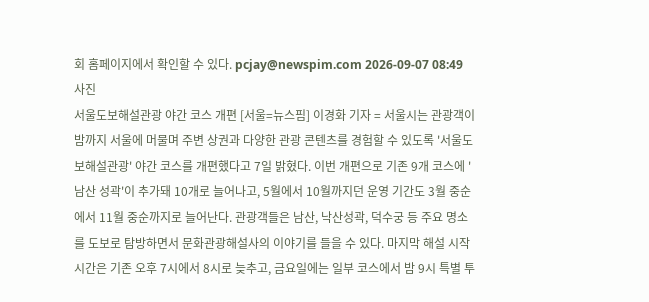회 홈페이지에서 확인할 수 있다. pcjay@newspim.com 2026-09-07 08:49
사진
서울도보해설관광 야간 코스 개편 [서울=뉴스핌] 이경화 기자 = 서울시는 관광객이 밤까지 서울에 머물며 주변 상권과 다양한 관광 콘텐츠를 경험할 수 있도록 '서울도보해설관광' 야간 코스를 개편했다고 7일 밝혔다. 이번 개편으로 기존 9개 코스에 '남산 성곽'이 추가돼 10개로 늘어나고, 5월에서 10월까지던 운영 기간도 3월 중순에서 11월 중순까지로 늘어난다. 관광객들은 남산, 낙산성곽, 덕수궁 등 주요 명소를 도보로 탐방하면서 문화관광해설사의 이야기를 들을 수 있다. 마지막 해설 시작 시간은 기존 오후 7시에서 8시로 늦추고, 금요일에는 일부 코스에서 밤 9시 특별 투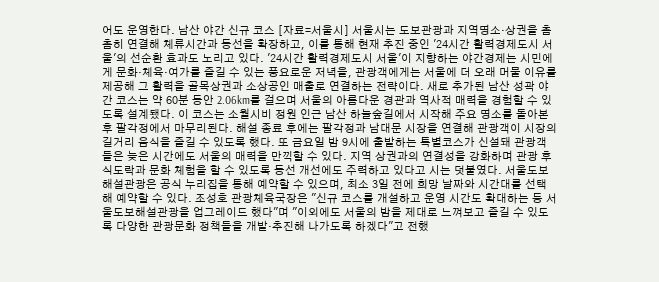어도 운영한다. 남산 야간 신규 코스 [자료=서울시] 서울시는 도보관광과 지역명소·상권을 촘촘히 연결해 체류시간과 동선을 확장하고, 이를 통해 현재 추진 중인 '24시간 활력경제도시 서울'의 선순환 효과도 노리고 있다. '24시간 활력경제도시 서울'이 지향하는 야간경제는 시민에게 문화·체육·여가를 즐길 수 있는 풍요로운 저녁을, 관광객에게는 서울에 더 오래 머물 이유를 제공해 그 활력을 골목상권과 소상공인 매출로 연결하는 전략이다. 새로 추가된 남산 성곽 야간 코스는 약 60분 동안 2.06km를 걸으며 서울의 아름다운 경관과 역사적 매력을 경험할 수 있도록 설계됐다. 이 코스는 소월시비 정원 인근 남산 하늘숲길에서 시작해 주요 명소를 돌아본 후 팔각정에서 마무리된다. 해설 종료 후에는 팔각정과 남대문 시장을 연결해 관광객이 시장의 길거리 음식을 즐길 수 있도록 했다. 또 금요일 밤 9시에 출발하는 특별코스가 신설돼 관광객들은 늦은 시간에도 서울의 매력을 만끽할 수 있다. 지역 상권과의 연결성을 강화하며 관광 후 식도락과 문화 체험을 할 수 있도록 동선 개선에도 주력하고 있다고 시는 덧붙였다. 서울도보해설관광은 공식 누리집을 통해 예약할 수 있으며, 최소 3일 전에 희망 날짜와 시간대를 선택해 예약할 수 있다. 조성호 관광체육국장은 "신규 코스를 개설하고 운영 시간도 확대하는 등 서울도보해설관광을 업그레이드 했다"며 "이외에도 서울의 밤을 제대로 느껴보고 즐길 수 있도록 다양한 관광문화 정책들을 개발·추진해 나가도록 하겠다"고 전했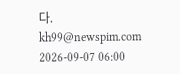다. kh99@newspim.com 2026-09-07 06:00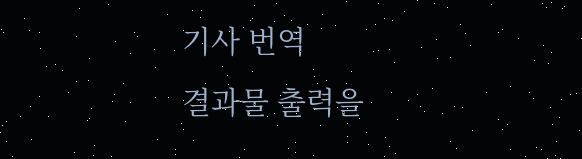기사 번역
결과물 출력을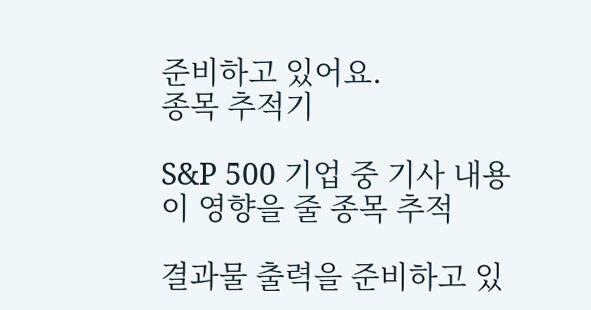준비하고 있어요.
종목 추적기

S&P 500 기업 중 기사 내용이 영향을 줄 종목 추적

결과물 출력을 준비하고 있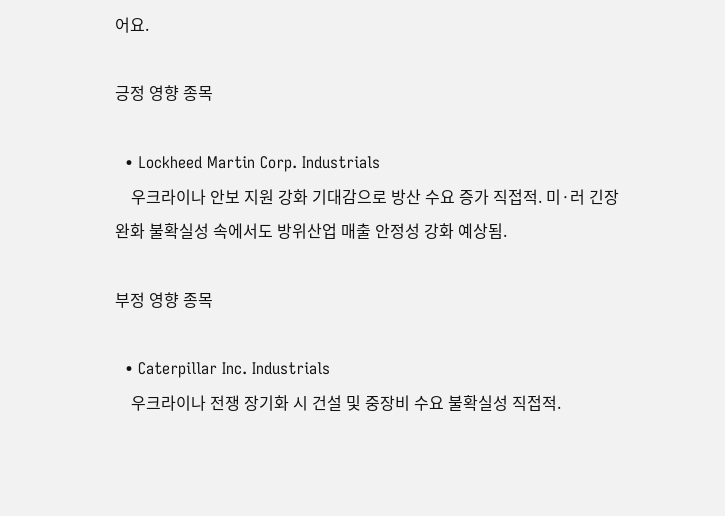어요.

긍정 영향 종목

  • Lockheed Martin Corp. Industrials
    우크라이나 안보 지원 강화 기대감으로 방산 수요 증가 직접적. 미·러 긴장 완화 불확실성 속에서도 방위산업 매출 안정성 강화 예상됨.

부정 영향 종목

  • Caterpillar Inc. Industrials
    우크라이나 전쟁 장기화 시 건설 및 중장비 수요 불확실성 직접적.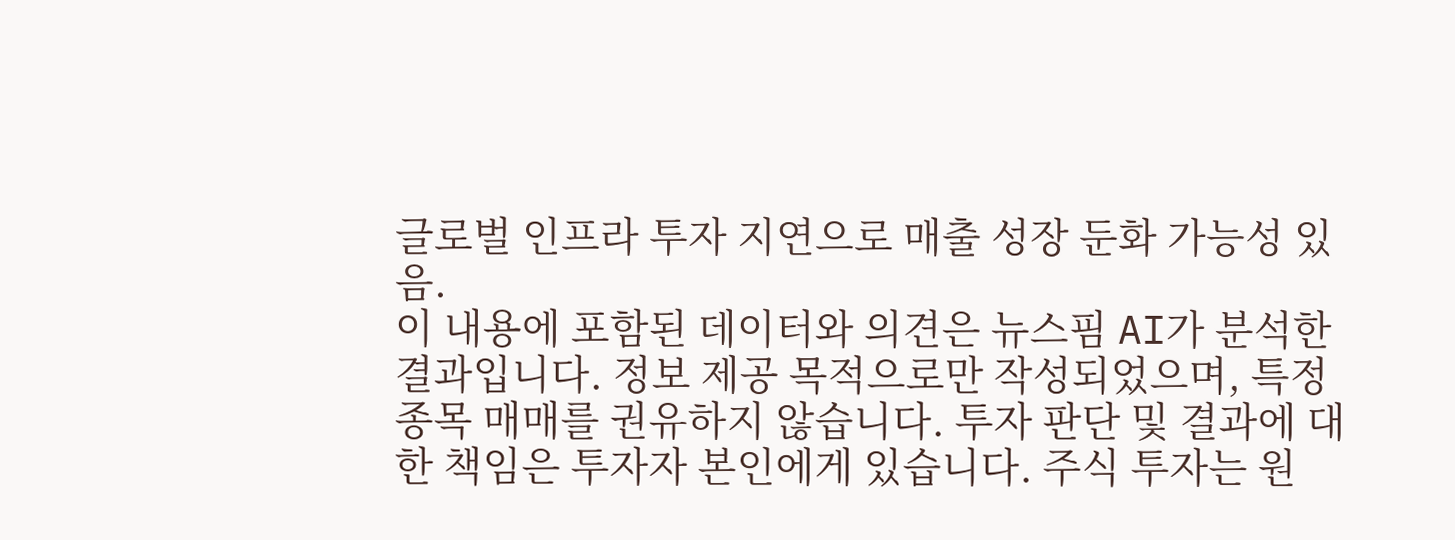글로벌 인프라 투자 지연으로 매출 성장 둔화 가능성 있음.
이 내용에 포함된 데이터와 의견은 뉴스핌 AI가 분석한 결과입니다. 정보 제공 목적으로만 작성되었으며, 특정 종목 매매를 권유하지 않습니다. 투자 판단 및 결과에 대한 책임은 투자자 본인에게 있습니다. 주식 투자는 원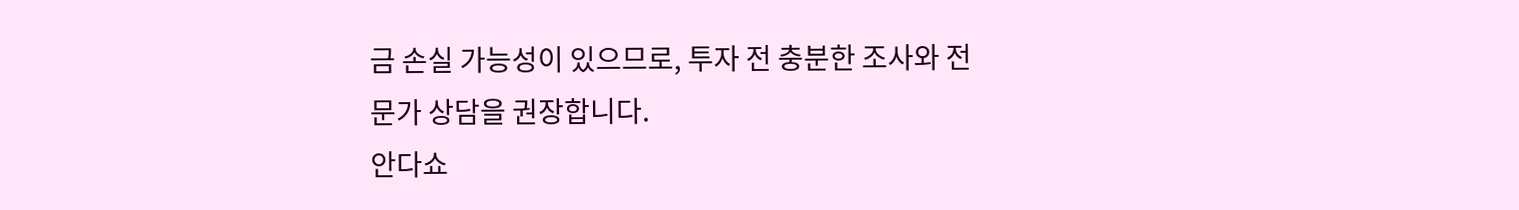금 손실 가능성이 있으므로, 투자 전 충분한 조사와 전문가 상담을 권장합니다.
안다쇼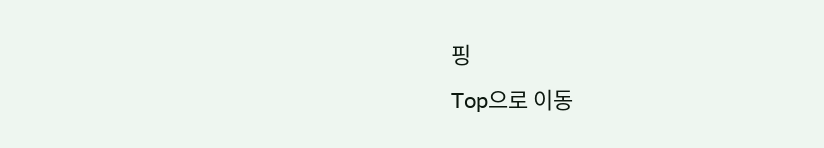핑
Top으로 이동